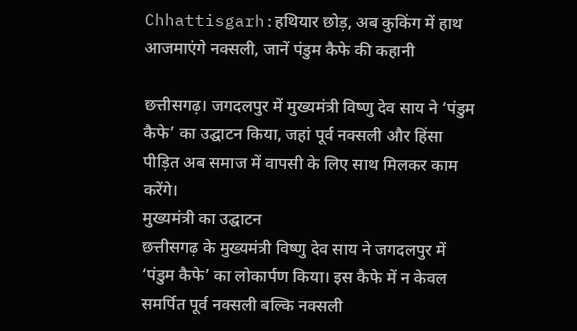Chhattisgarh:हथियार छोड़, अब कुकिंग में हाथ आजमाएंगे नक्सली, जानें पंडुम कैफे की कहानी

छत्तीसगढ़। जगदलपुर में मुख्यमंत्री विष्णु देव साय ने ‘पंडुम कैफे’ का उद्घाटन किया, जहां पूर्व नक्सली और हिंसा पीड़ित अब समाज में वापसी के लिए साथ मिलकर काम करेंगे।
मुख्यमंत्री का उद्घाटन
छत्तीसगढ़ के मुख्यमंत्री विष्णु देव साय ने जगदलपुर में ‘पंडुम कैफे’ का लोकार्पण किया। इस कैफे में न केवल समर्पित पूर्व नक्सली बल्कि नक्सली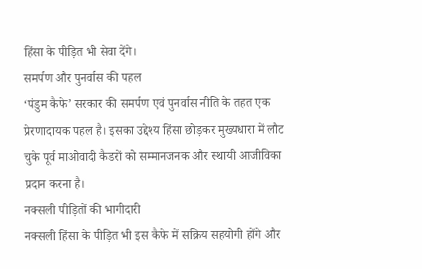हिंसा के पीड़ित भी सेवा देंगे।
समर्पण और पुनर्वास की पहल
‘पंडुम कैफे’ सरकार की समर्पण एवं पुनर्वास नीति के तहत एक प्रेरणादायक पहल है। इसका उद्देश्य हिंसा छोड़कर मुख्यधारा में लौट चुके पूर्व माओवादी कैडरों को सम्मानजनक और स्थायी आजीविका प्रदान करना है।
नक्सली पीड़ितों की भागीदारी
नक्सली हिंसा के पीड़ित भी इस कैफे में सक्रिय सहयोगी होंगे और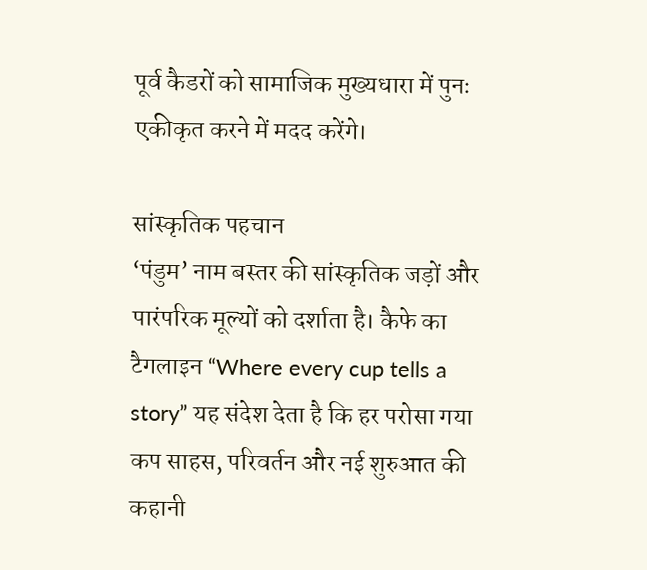पूर्व कैडरों को सामाजिक मुख्यधारा में पुनः एकीकृत करने में मदद करेंगे।

सांस्कृतिक पहचान
‘पंडुम’ नाम बस्तर की सांस्कृतिक जड़ों और पारंपरिक मूल्यों को दर्शाता है। कैफे का टैगलाइन “Where every cup tells a story” यह संदेश देता है कि हर परोसा गया कप साहस, परिवर्तन और नई शुरुआत की कहानी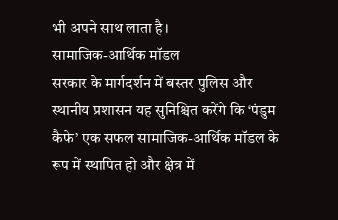भी अपने साथ लाता है।
सामाजिक-आर्थिक मॉडल
सरकार के मार्गदर्शन में बस्तर पुलिस और स्थानीय प्रशासन यह सुनिश्चित करेंगे कि ‘पंडुम कैफे’ एक सफल सामाजिक-आर्थिक मॉडल के रूप में स्थापित हो और क्षेत्र में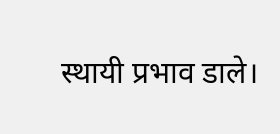स्थायी प्रभाव डाले।